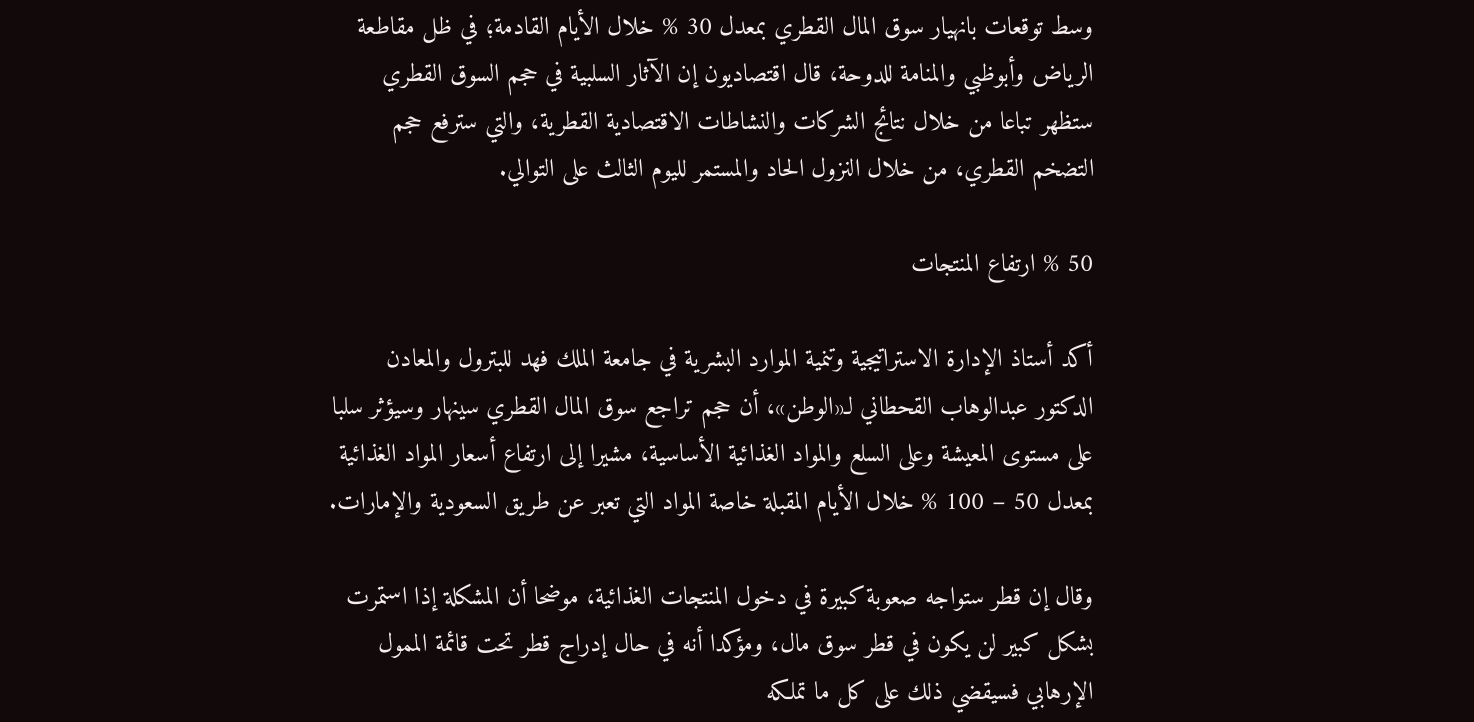وسط توقعات بانهيار سوق المال القطري بمعدل 30 % خلال الأيام القادمة؛ في ظل مقاطعة الرياض وأبوظبي والمنامة للدوحة، قال اقتصاديون إن الآثار السلبية في حجم السوق القطري ستظهر تباعا من خلال نتائج الشركات والنشاطات الاقتصادية القطرية، والتي سترفع حجم التضخم القطري، من خلال النزول الحاد والمستمر لليوم الثالث على التوالي.

50 % ارتفاع المنتجات

أكد أستاذ الإدارة الاستراتيجية وتنمية الموارد البشرية في جامعة الملك فهد للبترول والمعادن الدكتور عبدالوهاب القحطاني لـ«الوطن»، أن حجم تراجع سوق المال القطري سينهار وسيؤثر سلبا على مستوى المعيشة وعلى السلع والمواد الغذائية الأساسية، مشيرا إلى ارتفاع أسعار المواد الغذائية بمعدل 50 – 100 % خلال الأيام المقبلة خاصة المواد التي تعبر عن طريق السعودية والإمارات.

وقال إن قطر ستواجه صعوبة كبيرة في دخول المنتجات الغذائية، موضحا أن المشكلة إذا استمرت بشكل كبير لن يكون في قطر سوق مال، ومؤكدا أنه في حال إدراج قطر تحت قائمة الممول الإرهابي فسيقضي ذلك على كل ما تملكه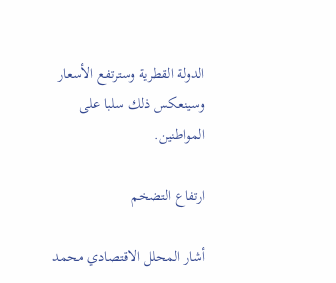الدولة القطرية وسترتفع الأسعار وسينعكس ذلك سلبا على المواطنين.

ارتفاع التضخم

أشار المحلل الاقتصادي محمد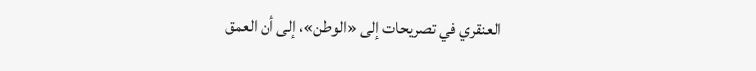العنقري في تصريحات إلى «الوطن»، إلى أن العمق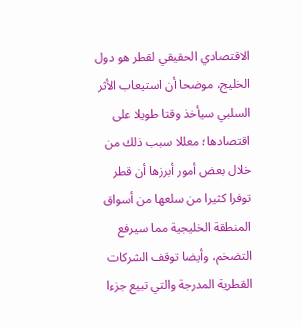الاقتصادي الحقيقي لقطر هو دول الخليج، موضحا أن استيعاب الأثر السلبي سيأخذ وقتا طويلا على اقتصادها؛ معللا سبب ذلك من خلال بعض أمور أبرزها أن قطر توفرا كثيرا من سلعها من أسواق المنطقة الخليجية مما سيرفع التضخم، وأيضا توقف الشركات القطرية المدرجة والتي تبيع جزءا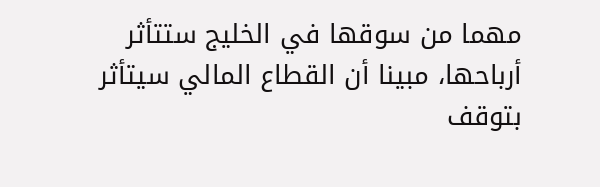مهما من سوقها في الخليج ستتأثر أرباحها، مبينا أن القطاع المالي سيتأثر بتوقف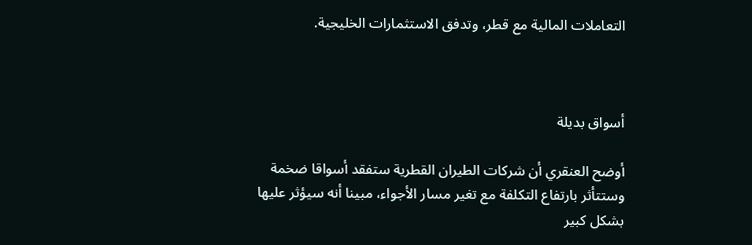التعاملات المالية مع قطر، وتدفق الاستثمارات الخليجية.



أسواق بديلة

أوضح العنقري أن شركات الطيران القطرية ستفقد أسواقا ضخمة وستتأثر بارتفاع التكلفة مع تغير مسار الأجواء، مبينا أنه سيؤثر عليها بشكل كبير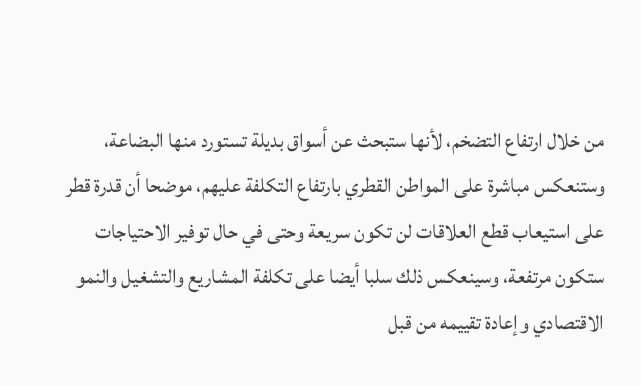من خلال ارتفاع التضخم، لأنها ستبحث عن أسواق بديلة تستورد منها البضاعة، وستنعكس مباشرة على المواطن القطري بارتفاع التكلفة عليهم، موضحا أن قدرة قطر على استيعاب قطع العلاقات لن تكون سريعة وحتى في حال توفير الاحتياجات ستكون مرتفعة، وسينعكس ذلك سلبا أيضا على تكلفة المشاريع والتشغيل والنمو الاقتصادي وإعادة تقييمه من قبل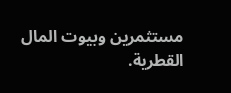مستثمرين وبيوت المال القطرية.